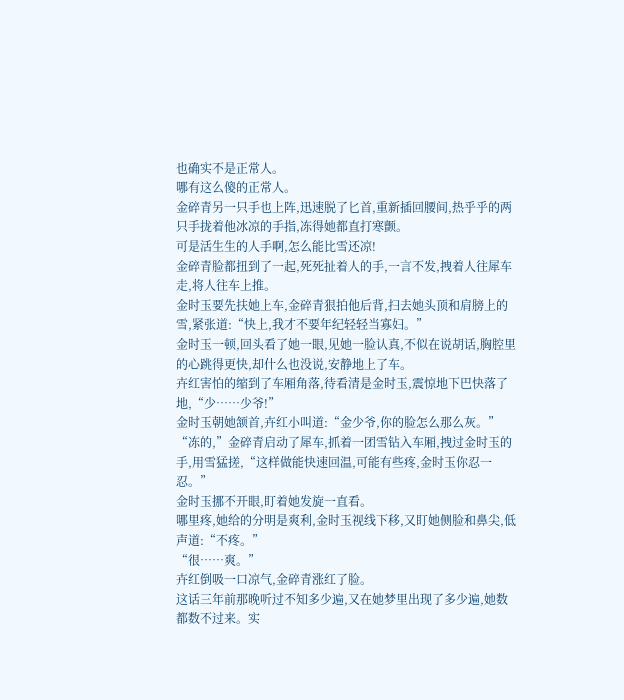也确实不是正常人。
哪有这么傻的正常人。
金碎青另一只手也上阵,迅速脱了匕首,重新插回腰间,热乎乎的两只手拢着他冰凉的手指,冻得她都直打寒颤。
可是活生生的人手啊,怎么能比雪还凉!
金碎青脸都扭到了一起,死死扯着人的手,一言不发,拽着人往犀车走,将人往车上推。
金时玉要先扶她上车,金碎青狠拍他后背,扫去她头顶和肩膀上的雪,紧张道:“快上,我才不要年纪轻轻当寡妇。”
金时玉一顿,回头看了她一眼,见她一脸认真,不似在说胡话,胸腔里的心跳得更快,却什么也没说,安静地上了车。
卉红害怕的缩到了车厢角落,待看清是金时玉,震惊地下巴快落了地,“少……少爷!”
金时玉朝她颔首,卉红小叫道:“金少爷,你的脸怎么那么灰。”
“冻的,”金碎青启动了犀车,抓着一团雪钻入车厢,拽过金时玉的手,用雪猛搓,“这样做能快速回温,可能有些疼,金时玉你忍一忍。”
金时玉挪不开眼,盯着她发旋一直看。
哪里疼,她给的分明是爽利,金时玉视线下移,又盯她侧脸和鼻尖,低声道:“不疼。”
“很……爽。”
卉红倒吸一口凉气,金碎青涨红了脸。
这话三年前那晚听过不知多少遍,又在她梦里出现了多少遍,她数都数不过来。实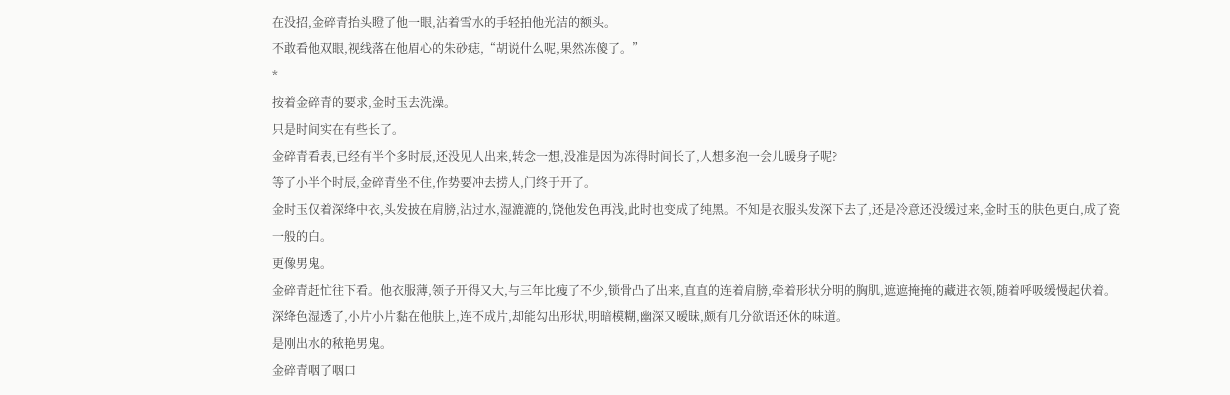在没招,金碎青抬头瞪了他一眼,沾着雪水的手轻拍他光洁的额头。
不敢看他双眼,视线落在他眉心的朱砂痣,“胡说什么呢,果然冻傻了。”
*
按着金碎青的要求,金时玉去洗澡。
只是时间实在有些长了。
金碎青看表,已经有半个多时辰,还没见人出来,转念一想,没准是因为冻得时间长了,人想多泡一会儿暖身子呢?
等了小半个时辰,金碎青坐不住,作势要冲去捞人,门终于开了。
金时玉仅着深绛中衣,头发披在肩膀,沾过水,湿漉漉的,饶他发色再浅,此时也变成了纯黑。不知是衣服头发深下去了,还是冷意还没缓过来,金时玉的肤色更白,成了瓷一般的白。
更像男鬼。
金碎青赶忙往下看。他衣服薄,领子开得又大,与三年比瘦了不少,锁骨凸了出来,直直的连着肩膀,牵着形状分明的胸肌,遮遮掩掩的藏进衣领,随着呼吸缓慢起伏着。
深绛色湿透了,小片小片黏在他肤上,连不成片,却能勾出形状,明暗模糊,幽深又暧昧,颇有几分欲语还休的味道。
是刚出水的秾艳男鬼。
金碎青咽了咽口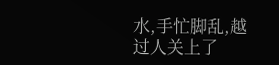水,手忙脚乱,越过人关上了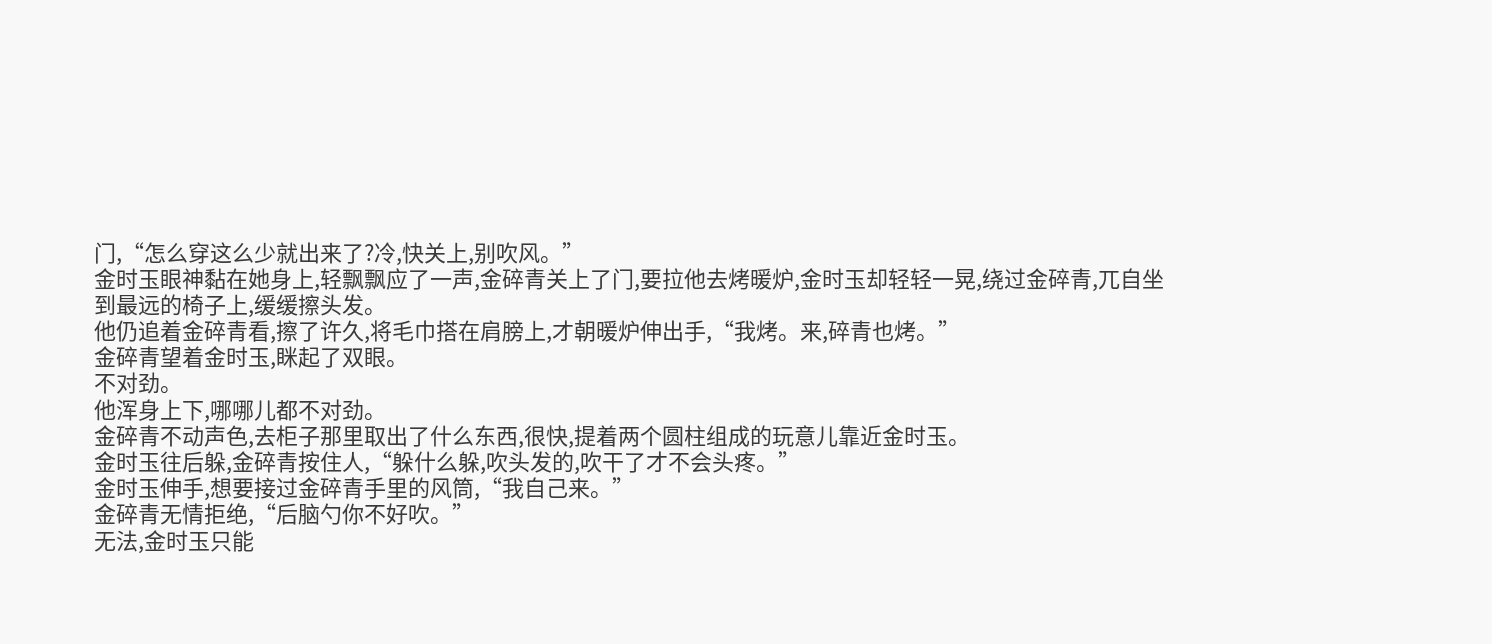门,“怎么穿这么少就出来了?冷,快关上,别吹风。”
金时玉眼神黏在她身上,轻飘飘应了一声,金碎青关上了门,要拉他去烤暖炉,金时玉却轻轻一晃,绕过金碎青,兀自坐到最远的椅子上,缓缓擦头发。
他仍追着金碎青看,擦了许久,将毛巾搭在肩膀上,才朝暖炉伸出手,“我烤。来,碎青也烤。”
金碎青望着金时玉,眯起了双眼。
不对劲。
他浑身上下,哪哪儿都不对劲。
金碎青不动声色,去柜子那里取出了什么东西,很快,提着两个圆柱组成的玩意儿靠近金时玉。
金时玉往后躲,金碎青按住人,“躲什么躲,吹头发的,吹干了才不会头疼。”
金时玉伸手,想要接过金碎青手里的风筒,“我自己来。”
金碎青无情拒绝,“后脑勺你不好吹。”
无法,金时玉只能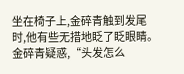坐在椅子上,金碎青触到发尾时,他有些无措地眨了眨眼睛。
金碎青疑惑,“头发怎么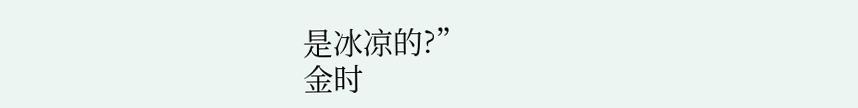是冰凉的?”
金时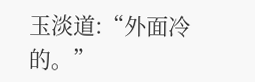玉淡道:“外面冷的。”